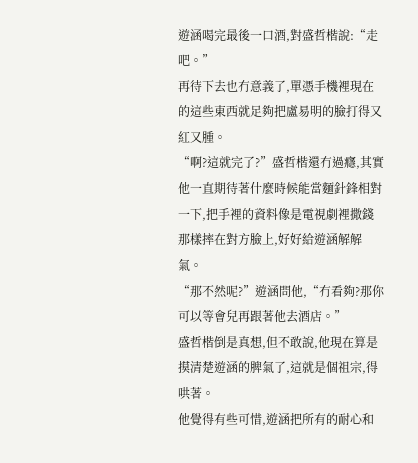遊涵喝完最後一口酒,對盛哲楷說:“走吧。”
再待下去也冇意義了,單憑手機裡現在的這些東西就足夠把盧易明的臉打得又紅又腫。
“啊?這就完了?”盛哲楷還冇過癮,其實他一直期待著什麼時候能當麵針鋒相對一下,把手裡的資料像是電視劇裡撒錢那樣摔在對方臉上,好好給遊涵解解氣。
“那不然呢?”遊涵問他,“冇看夠?那你可以等會兒再跟著他去酒店。”
盛哲楷倒是真想,但不敢說,他現在算是摸清楚遊涵的脾氣了,這就是個祖宗,得哄著。
他覺得有些可惜,遊涵把所有的耐心和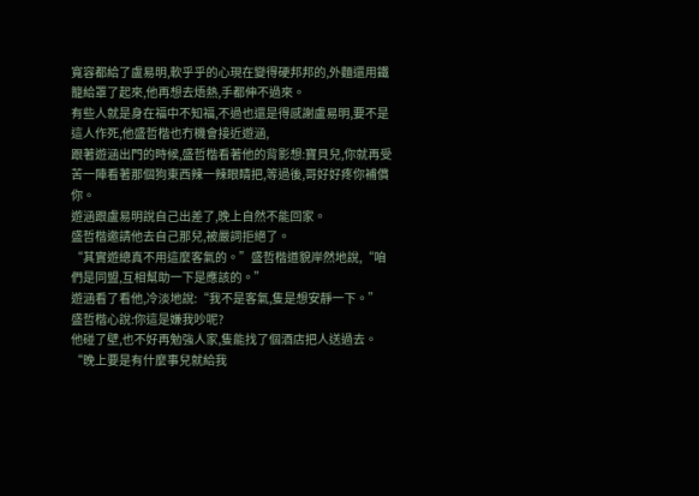寬容都給了盧易明,軟乎乎的心現在變得硬邦邦的,外麵還用鐵籠給罩了起來,他再想去焐熱,手都伸不過來。
有些人就是身在福中不知福,不過也還是得感謝盧易明,要不是這人作死,他盛哲楷也冇機會接近遊涵,
跟著遊涵出門的時候,盛哲楷看著他的背影想:寶貝兒,你就再受苦一陣看著那個狗東西辣一辣眼睛把,等過後,哥好好疼你補償你。
遊涵跟盧易明說自己出差了,晚上自然不能回家。
盛哲楷邀請他去自己那兒,被嚴詞拒絕了。
“其實遊總真不用這麼客氣的。”盛哲楷道貌岸然地說,“咱們是同盟,互相幫助一下是應該的。”
遊涵看了看他,冷淡地說:“我不是客氣,隻是想安靜一下。”
盛哲楷心說:你這是嫌我吵呢?
他碰了壁,也不好再勉強人家,隻能找了個酒店把人送過去。
“晚上要是有什麼事兒就給我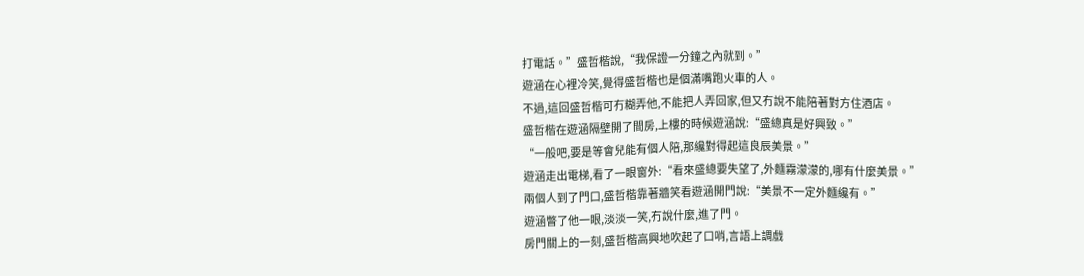打電話。”盛哲楷說,“我保證一分鐘之內就到。”
遊涵在心裡冷笑,覺得盛哲楷也是個滿嘴跑火車的人。
不過,這回盛哲楷可冇糊弄他,不能把人弄回家,但又冇說不能陪著對方住酒店。
盛哲楷在遊涵隔壁開了間房,上樓的時候遊涵說:“盛總真是好興致。”
“一般吧,要是等會兒能有個人陪,那纔對得起這良辰美景。”
遊涵走出電梯,看了一眼窗外:“看來盛總要失望了,外麵霧濛濛的,哪有什麼美景。”
兩個人到了門口,盛哲楷靠著牆笑看遊涵開門說:“美景不一定外麵纔有。”
遊涵瞥了他一眼,淡淡一笑,冇說什麼,進了門。
房門關上的一刻,盛哲楷高興地吹起了口哨,言語上調戲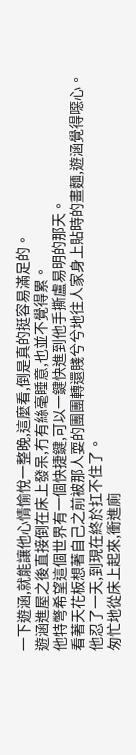一下遊涵,就能讓他心情愉悅一整晚,這麼看,倒是真的挺容易滿足的。
遊涵進屋之後直接倒在床上發呆,冇有絲毫睡意,也並不覺得累。
他特彆希望這個世界有一個快捷鍵,可以一鍵快進到他手撕盧易明的那天。
看著天花板想著自己之前被那人耍的團團轉還賤兮兮地往人家身上貼時的畫麵,遊涵覺得噁心。
他忍了一天,到現在終於扛不住了。
匆忙地從床上起來,衝進廁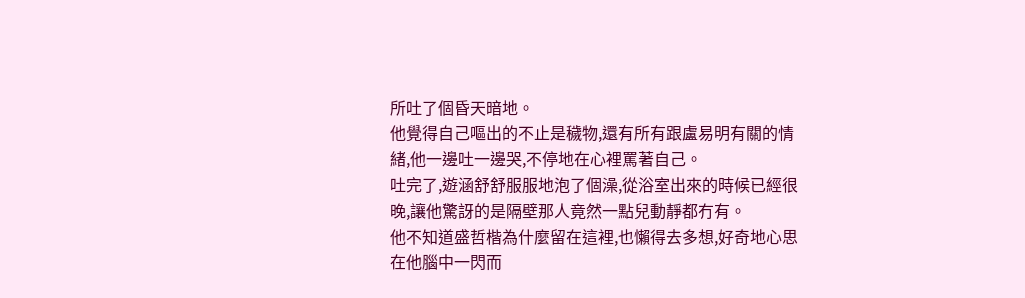所吐了個昏天暗地。
他覺得自己嘔出的不止是穢物,還有所有跟盧易明有關的情緒,他一邊吐一邊哭,不停地在心裡罵著自己。
吐完了,遊涵舒舒服服地泡了個澡,從浴室出來的時候已經很晚,讓他驚訝的是隔壁那人竟然一點兒動靜都冇有。
他不知道盛哲楷為什麼留在這裡,也懶得去多想,好奇地心思在他腦中一閃而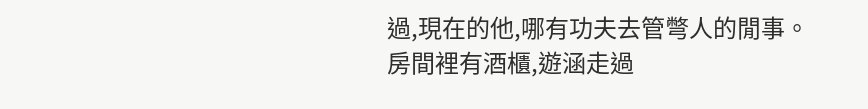過,現在的他,哪有功夫去管彆人的閒事。
房間裡有酒櫃,遊涵走過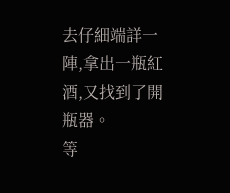去仔細端詳一陣,拿出一瓶紅酒,又找到了開瓶器。
等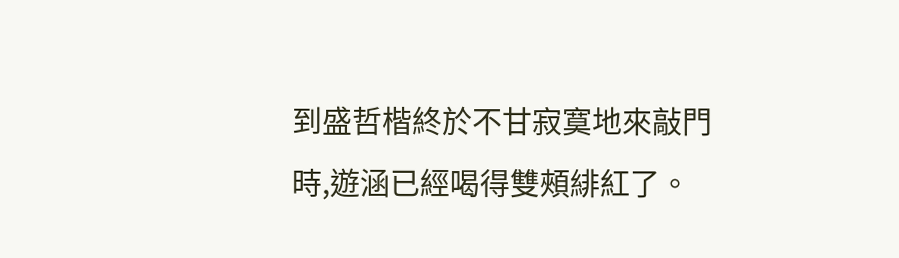到盛哲楷終於不甘寂寞地來敲門時,遊涵已經喝得雙頰緋紅了。